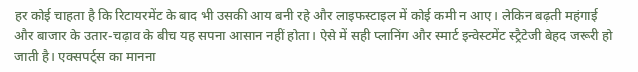हर कोई चाहता है कि रिटायरमेंट के बाद भी उसकी आय बनी रहे और लाइफस्टाइल में कोई कमी न आए। लेकिन बढ़ती महंगाई और बाजार के उतार-चढ़ाव के बीच यह सपना आसान नहीं होता। ऐसे में सही प्लानिंग और स्मार्ट इन्वेस्टमेंट स्ट्रैटेजी बेहद जरूरी हो जाती है। एक्सपर्ट्स का मानना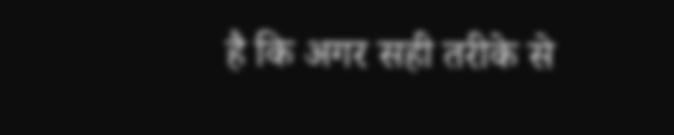है कि अगर सही तरीके से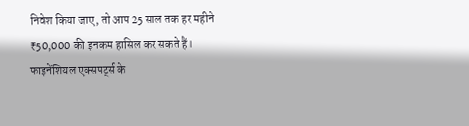निवेश किया जाए, तो आप 25 साल तक हर महीने ₹50,000 की इनकम हासिल कर सकते हैं।
फाइनेंशियल एक्सपर्ट्स के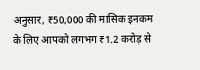अनुसार, ₹50,000 की मासिक इनकम के लिए आपको लगभग ₹1.2 करोड़ से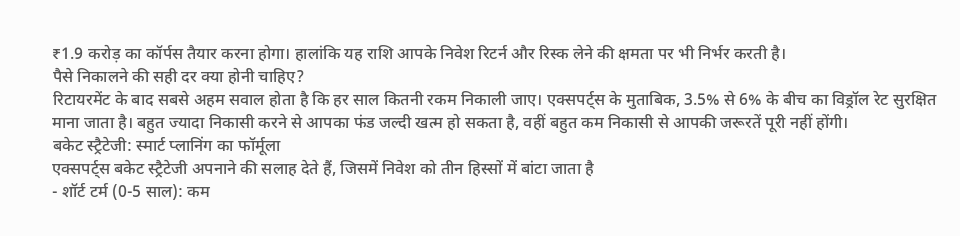₹1.9 करोड़ का कॉर्पस तैयार करना होगा। हालांकि यह राशि आपके निवेश रिटर्न और रिस्क लेने की क्षमता पर भी निर्भर करती है।
पैसे निकालने की सही दर क्या होनी चाहिए?
रिटायरमेंट के बाद सबसे अहम सवाल होता है कि हर साल कितनी रकम निकाली जाए। एक्सपर्ट्स के मुताबिक, 3.5% से 6% के बीच का विड्रॉल रेट सुरक्षित माना जाता है। बहुत ज्यादा निकासी करने से आपका फंड जल्दी खत्म हो सकता है, वहीं बहुत कम निकासी से आपकी जरूरतें पूरी नहीं होंगी।
बकेट स्ट्रैटेजी: स्मार्ट प्लानिंग का फॉर्मूला
एक्सपर्ट्स बकेट स्ट्रैटेजी अपनाने की सलाह देते हैं, जिसमें निवेश को तीन हिस्सों में बांटा जाता है
- शॉर्ट टर्म (0-5 साल): कम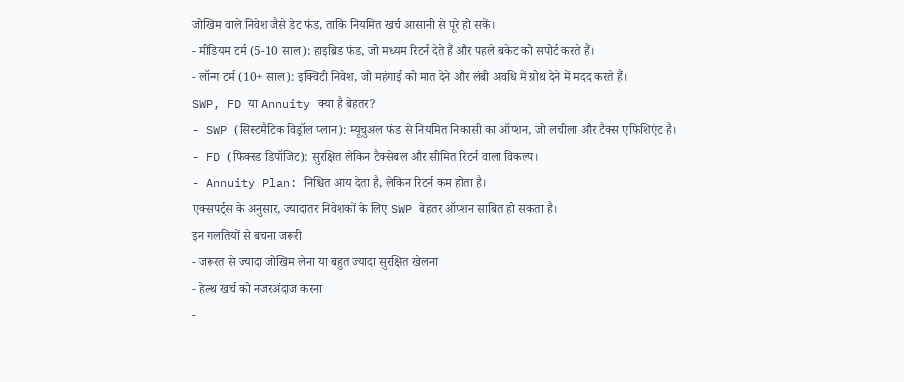जोखिम वाले निवेश जैसे डेट फंड, ताकि नियमित खर्च आसानी से पूरे हो सकें।
- मीडियम टर्म (5-10 साल): हाइब्रिड फंड, जो मध्यम रिटर्न देते हैं और पहले बकेट को सपोर्ट करते हैं।
- लॉन्ग टर्म (10+ साल): इक्विटी निवेश, जो महंगाई को मात देने और लंबी अवधि में ग्रोथ देने में मदद करते हैं।
SWP, FD या Annuity क्या है बेहतर?
- SWP (सिस्टमैटिक विड्रॉल प्लान): म्यूचुअल फंड से नियमित निकासी का ऑप्शन, जो लचीला और टैक्स एफिशिएंट है।
- FD (फिक्स्ड डिपॉजिट): सुरक्षित लेकिन टैक्सेबल और सीमित रिटर्न वाला विकल्प।
- Annuity Plan: निश्चित आय देता है, लेकिन रिटर्न कम होता है।
एक्सपर्ट्स के अनुसार, ज्यादातर निवेशकों के लिए SWP बेहतर ऑप्शन साबित हो सकता है।
इन गलतियों से बचना जरूरी
- जरूरत से ज्यादा जोखिम लेना या बहुत ज्यादा सुरक्षित खेलना
- हेल्थ खर्च को नजरअंदाज करना
-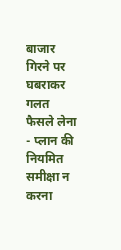बाजार गिरने पर घबराकर गलत फैसले लेना
- प्लान की नियमित समीक्षा न करना